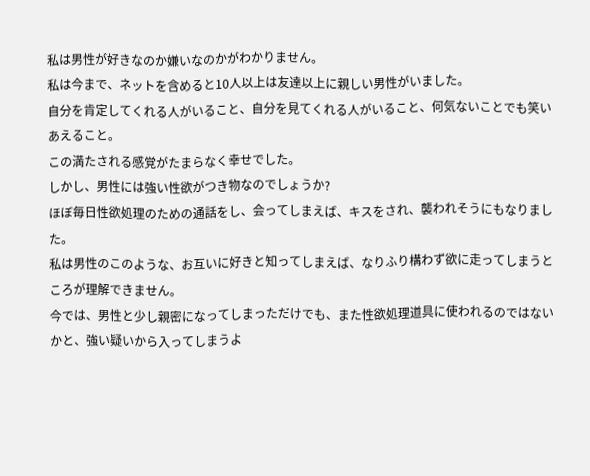私は男性が好きなのか嫌いなのかがわかりません。
私は今まで、ネットを含めると10人以上は友達以上に親しい男性がいました。
自分を肯定してくれる人がいること、自分を見てくれる人がいること、何気ないことでも笑いあえること。
この満たされる感覚がたまらなく幸せでした。
しかし、男性には強い性欲がつき物なのでしょうか?
ほぼ毎日性欲処理のための通話をし、会ってしまえば、キスをされ、襲われそうにもなりました。
私は男性のこのような、お互いに好きと知ってしまえば、なりふり構わず欲に走ってしまうところが理解できません。
今では、男性と少し親密になってしまっただけでも、また性欲処理道具に使われるのではないかと、強い疑いから入ってしまうよ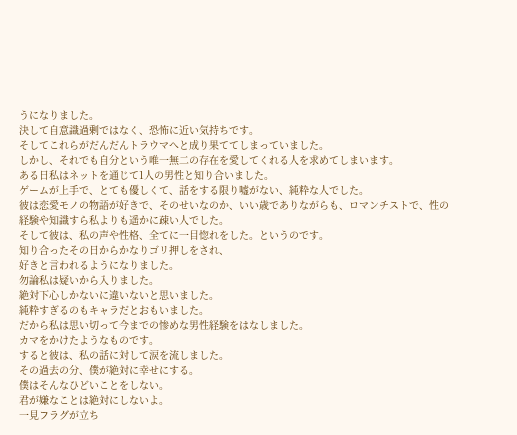うになりました。
決して自意識過剰ではなく、恐怖に近い気持ちです。
そしてこれらがだんだんトラウマへと成り果ててしまっていました。
しかし、それでも自分という唯一無二の存在を愛してくれる人を求めてしまいます。
ある日私はネットを通じて1人の男性と知り合いました。
ゲームが上手で、とても優しくて、話をする限り嘘がない、純粋な人でした。
彼は恋愛モノの物語が好きで、そのせいなのか、いい歳でありながらも、ロマンチストで、性の経験や知識すら私よりも遥かに疎い人でした。
そして彼は、私の声や性格、全てに一目惚れをした。というのです。
知り合ったその日からかなりゴリ押しをされ、
好きと言われるようになりました。
勿論私は疑いから入りました。
絶対下心しかないに違いないと思いました。
純粋すぎるのもキャラだとおもいました。
だから私は思い切って今までの惨めな男性経験をはなしました。
カマをかけたようなものです。
すると彼は、私の話に対して涙を流しました。
その過去の分、僕が絶対に幸せにする。
僕はそんなひどいことをしない。
君が嫌なことは絶対にしないよ。
一見フラグが立ち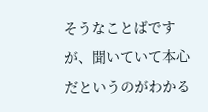そうなことばですが、聞いていて本心だというのがわかる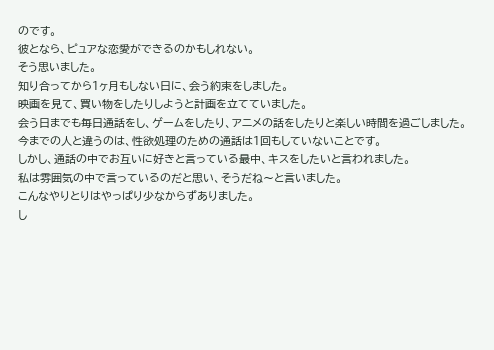のです。
彼となら、ピュアな恋愛ができるのかもしれない。
そう思いました。
知り合ってから1ヶ月もしない日に、会う約束をしました。
映画を見て、買い物をしたりしようと計画を立てていました。
会う日までも毎日通話をし、ゲームをしたり、アニメの話をしたりと楽しい時間を過ごしました。
今までの人と違うのは、性欲処理のための通話は1回もしていないことです。
しかし、通話の中でお互いに好きと言っている最中、キスをしたいと言われました。
私は雰囲気の中で言っているのだと思い、そうだね〜と言いました。
こんなやりとりはやっぱり少なからずありました。
し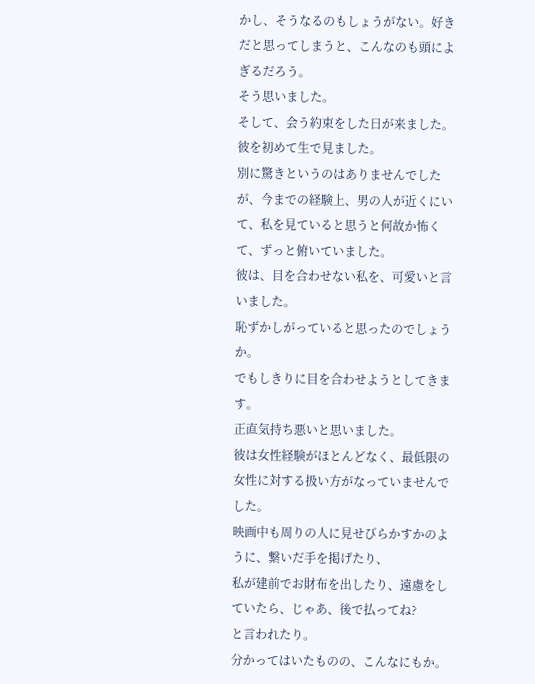かし、そうなるのもしょうがない。好きだと思ってしまうと、こんなのも頭によぎるだろう。
そう思いました。
そして、会う約束をした日が来ました。
彼を初めて生で見ました。
別に驚きというのはありませんでしたが、今までの経験上、男の人が近くにいて、私を見ていると思うと何故か怖くて、ずっと俯いていました。
彼は、目を合わせない私を、可愛いと言いました。
恥ずかしがっていると思ったのでしょうか。
でもしきりに目を合わせようとしてきます。
正直気持ち悪いと思いました。
彼は女性経験がほとんどなく、最低限の女性に対する扱い方がなっていませんでした。
映画中も周りの人に見せびらかすかのように、繋いだ手を掲げたり、
私が建前でお財布を出したり、遠慮をしていたら、じゃあ、後で払ってね?
と言われたり。
分かってはいたものの、こんなにもか。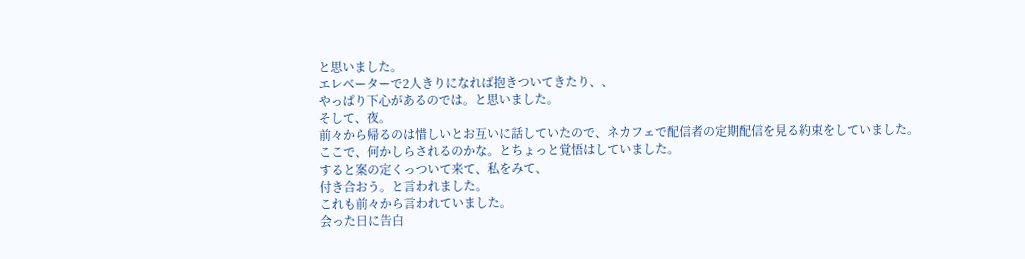と思いました。
エレベーターで2人きりになれば抱きついてきたり、、
やっぱり下心があるのでは。と思いました。
そして、夜。
前々から帰るのは惜しいとお互いに話していたので、ネカフェで配信者の定期配信を見る約束をしていました。
ここで、何かしらされるのかな。とちょっと覚悟はしていました。
すると案の定くっついて来て、私をみて、
付き合おう。と言われました。
これも前々から言われていました。
会った日に告白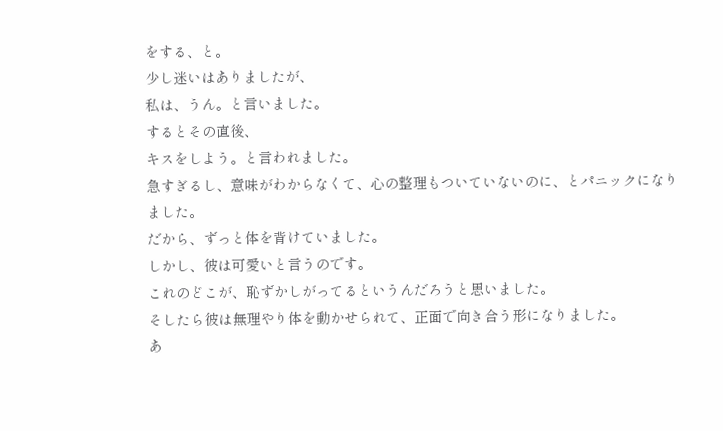をする、と。
少し迷いはありましたが、
私は、うん。と言いました。
するとその直後、
キスをしよう。と言われました。
急すぎるし、意味がわからなくて、心の整理もついていないのに、とパニックになりました。
だから、ずっと体を背けていました。
しかし、彼は可愛いと言うのです。
これのどこが、恥ずかしがってるというんだろうと思いました。
そしたら彼は無理やり体を動かせられて、正面で向き合う形になりました。
あ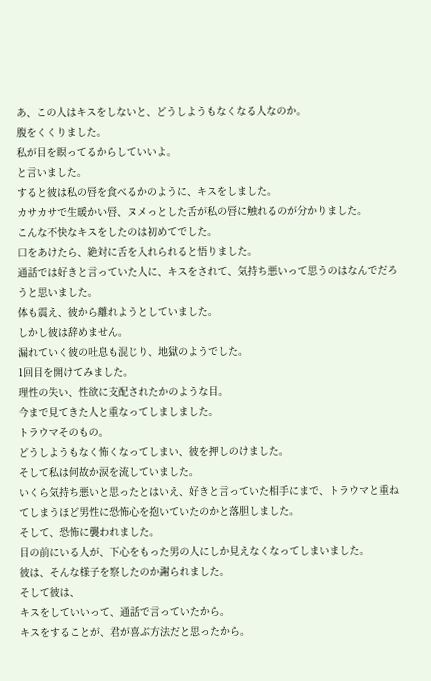あ、この人はキスをしないと、どうしようもなくなる人なのか。
腹をくくりました。
私が目を瞑ってるからしていいよ。
と言いました。
すると彼は私の唇を食べるかのように、キスをしました。
カサカサで生暖かい唇、ヌメっとした舌が私の唇に触れるのが分かりました。
こんな不快なキスをしたのは初めてでした。
口をあけたら、絶対に舌を入れられると悟りました。
通話では好きと言っていた人に、キスをされて、気持ち悪いって思うのはなんでだろうと思いました。
体も震え、彼から離れようとしていました。
しかし彼は辞めません。
漏れていく彼の吐息も混じり、地獄のようでした。
1回目を開けてみました。
理性の失い、性欲に支配されたかのような目。
今まで見てきた人と重なってしましました。
トラウマそのもの。
どうしようもなく怖くなってしまい、彼を押しのけました。
そして私は何故か涙を流していました。
いくら気持ち悪いと思ったとはいえ、好きと言っていた相手にまで、トラウマと重ねてしまうほど男性に恐怖心を抱いていたのかと落胆しました。
そして、恐怖に襲われました。
目の前にいる人が、下心をもった男の人にしか見えなくなってしまいました。
彼は、そんな様子を察したのか謝られました。
そして彼は、
キスをしていいって、通話で言っていたから。
キスをすることが、君が喜ぶ方法だと思ったから。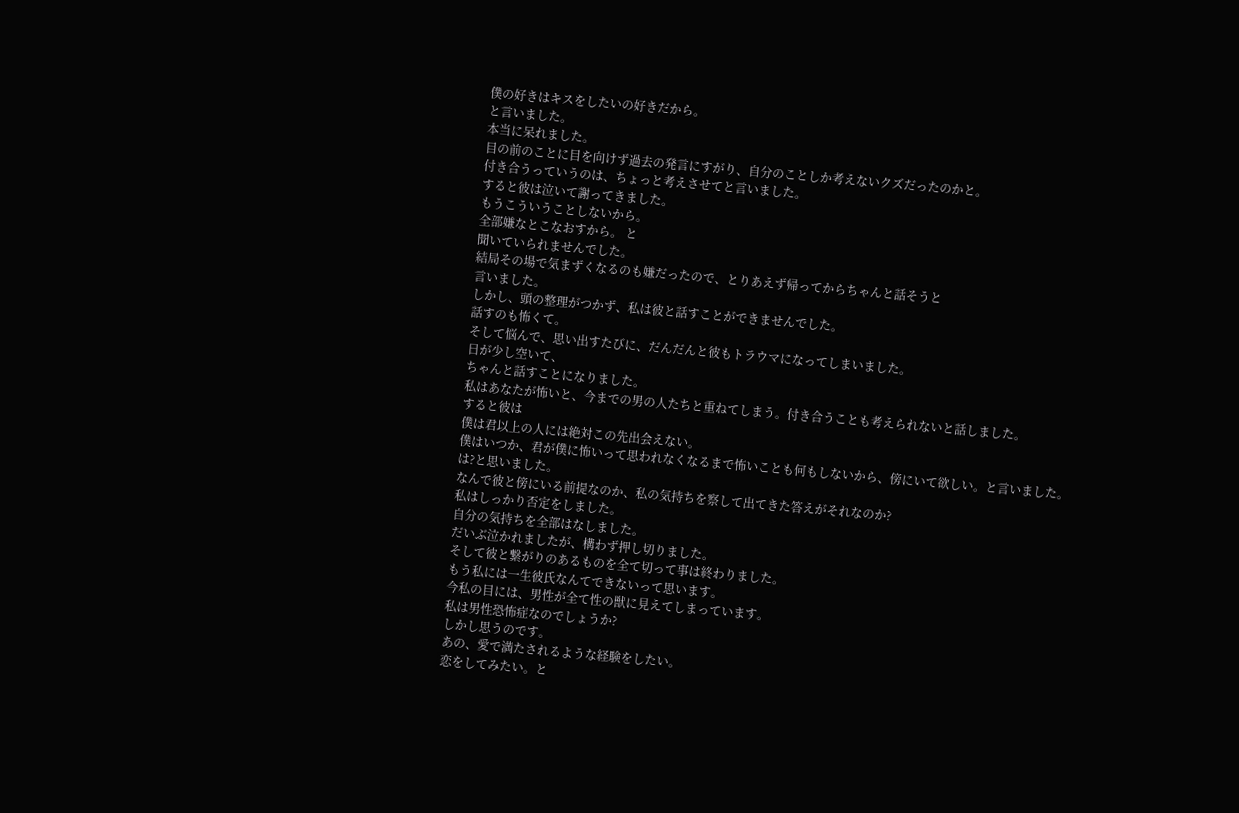僕の好きはキスをしたいの好きだから。
と言いました。
本当に呆れました。
目の前のことに目を向けず過去の発言にすがり、自分のことしか考えないクズだったのかと。
付き合うっていうのは、ちょっと考えさせてと言いました。
すると彼は泣いて謝ってきました。
もうこういうことしないから。
全部嫌なとこなおすから。 と
聞いていられませんでした。
結局その場で気まずくなるのも嫌だったので、とりあえず帰ってからちゃんと話そうと
言いました。
しかし、頭の整理がつかず、私は彼と話すことができませんでした。
話すのも怖くて。
そして悩んで、思い出すたびに、だんだんと彼もトラウマになってしまいました。
日が少し空いて、
ちゃんと話すことになりました。
私はあなたが怖いと、今までの男の人たちと重ねてしまう。付き合うことも考えられないと話しました。
すると彼は
僕は君以上の人には絶対この先出会えない。
僕はいつか、君が僕に怖いって思われなくなるまで怖いことも何もしないから、傍にいて欲しい。と言いました。
は?と思いました。
なんで彼と傍にいる前提なのか、私の気持ちを察して出てきた答えがそれなのか?
私はしっかり否定をしました。
自分の気持ちを全部はなしました。
だいぶ泣かれましたが、構わず押し切りました。
そして彼と繋がりのあるものを全て切って事は終わりました。
もう私には一生彼氏なんてできないって思います。
今私の目には、男性が全て性の獣に見えてしまっています。
私は男性恐怖症なのでしょうか?
しかし思うのです。
あの、愛で満たされるような経験をしたい。
恋をしてみたい。と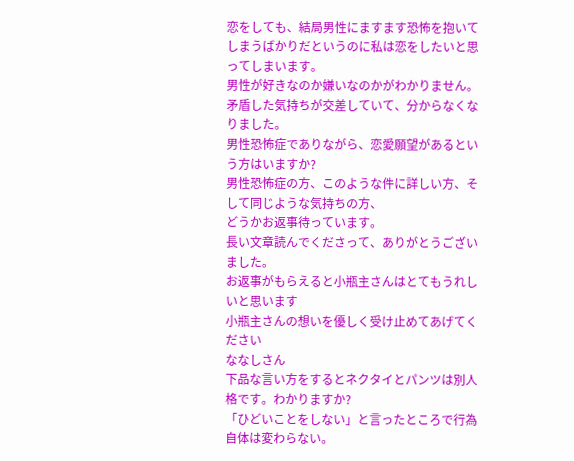恋をしても、結局男性にますます恐怖を抱いてしまうばかりだというのに私は恋をしたいと思ってしまいます。
男性が好きなのか嫌いなのかがわかりません。
矛盾した気持ちが交差していて、分からなくなりました。
男性恐怖症でありながら、恋愛願望があるという方はいますか?
男性恐怖症の方、このような件に詳しい方、そして同じような気持ちの方、
どうかお返事待っています。
長い文章読んでくださって、ありがとうございました。
お返事がもらえると小瓶主さんはとてもうれしいと思います
小瓶主さんの想いを優しく受け止めてあげてください
ななしさん
下品な言い方をするとネクタイとパンツは別人格です。わかりますか?
「ひどいことをしない」と言ったところで行為自体は変わらない。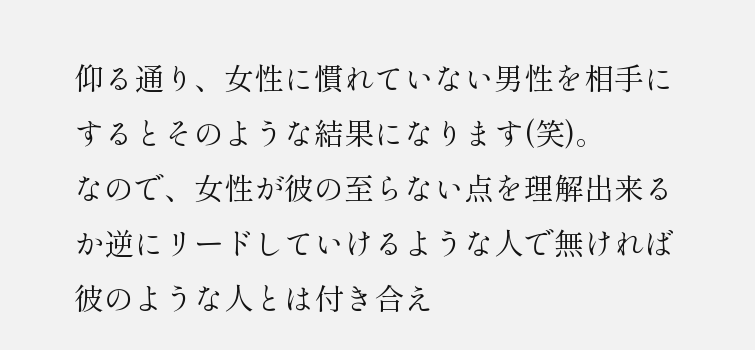仰る通り、女性に慣れていない男性を相手にするとそのような結果になります(笑)。
なので、女性が彼の至らない点を理解出来るか逆にリードしていけるような人で無ければ彼のような人とは付き合え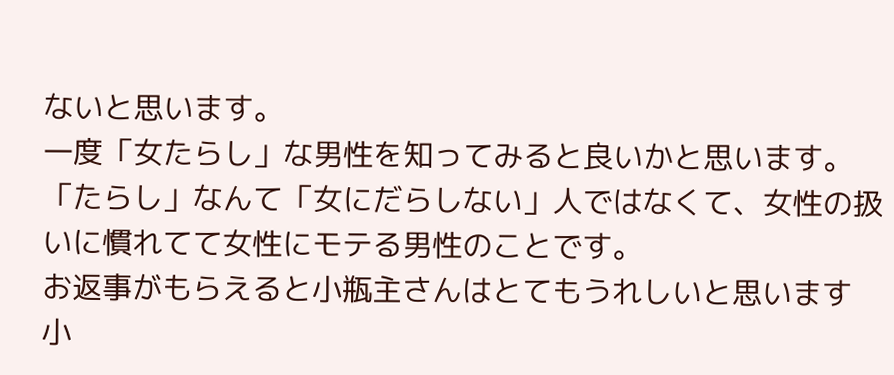ないと思います。
一度「女たらし」な男性を知ってみると良いかと思います。「たらし」なんて「女にだらしない」人ではなくて、女性の扱いに慣れてて女性にモテる男性のことです。
お返事がもらえると小瓶主さんはとてもうれしいと思います
小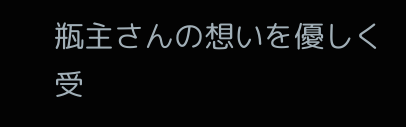瓶主さんの想いを優しく受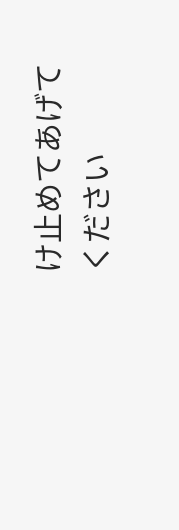け止めてあげてください